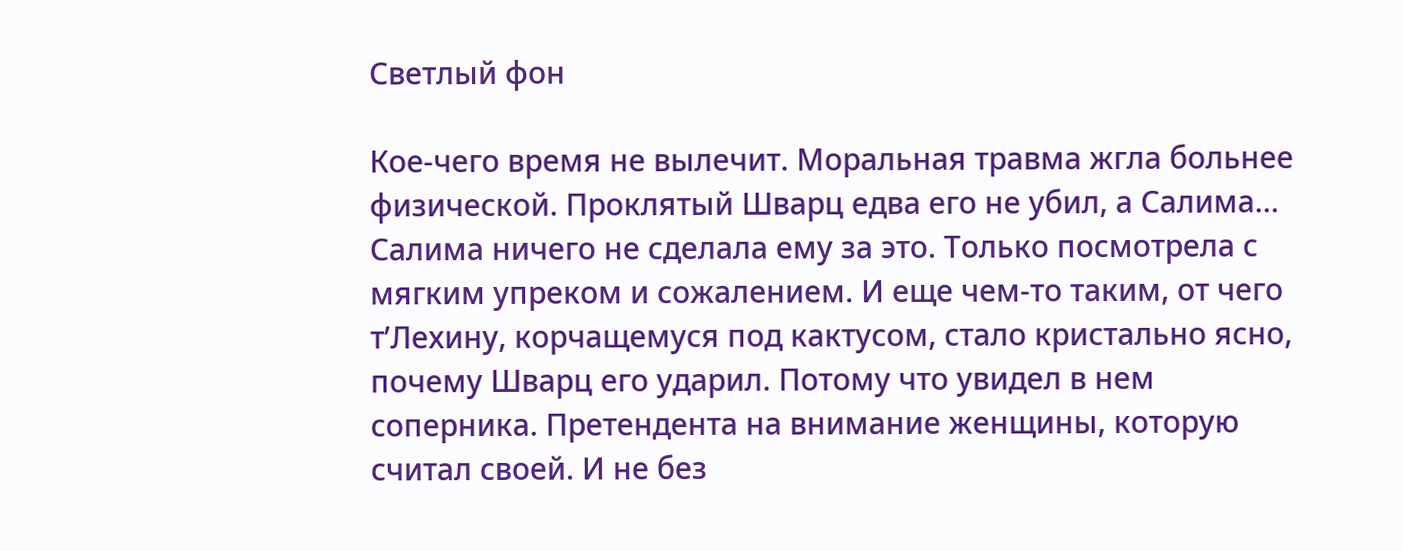Светлый фон

Кое-чего время не вылечит. Моральная травма жгла больнее физической. Проклятый Шварц едва его не убил, а Салима… Салима ничего не сделала ему за это. Только посмотрела с мягким упреком и сожалением. И еще чем-то таким, от чего т’Лехину, корчащемуся под кактусом, стало кристально ясно, почему Шварц его ударил. Потому что увидел в нем соперника. Претендента на внимание женщины, которую считал своей. И не без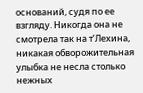оснований, судя по ее взгляду. Никогда она не смотрела так на т’Лехина, никакая обворожительная улыбка не несла столько нежных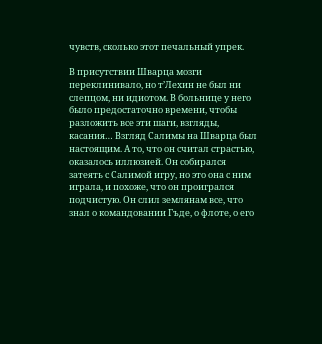чувств, сколько этот печальный упрек.

В присутствии Шварца мозги переклинивало, но т’Лехин не был ни слепцом, ни идиотом. В больнице у него было предостаточно времени, чтобы разложить все эти шаги, взгляды, касания… Взгляд Салимы на Шварца был настоящим. А то, что он считал страстью, оказалось иллюзией. Он собирался затеять с Салимой игру, но это она с ним играла, и похоже, что он проигрался подчистую. Он слил землянам все, что знал о командовании Гъде, о флоте, о его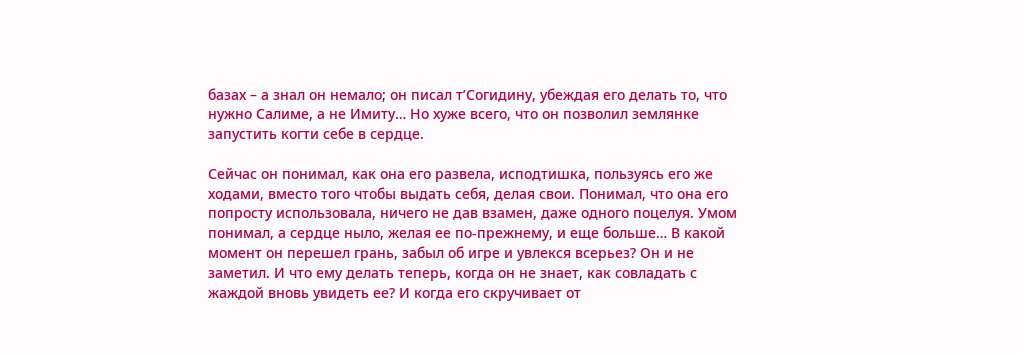базах – а знал он немало; он писал т’Согидину, убеждая его делать то, что нужно Салиме, а не Имиту… Но хуже всего, что он позволил землянке запустить когти себе в сердце.

Сейчас он понимал, как она его развела, исподтишка, пользуясь его же ходами, вместо того чтобы выдать себя, делая свои. Понимал, что она его попросту использовала, ничего не дав взамен, даже одного поцелуя. Умом понимал, а сердце ныло, желая ее по-прежнему, и еще больше… В какой момент он перешел грань, забыл об игре и увлекся всерьез? Он и не заметил. И что ему делать теперь, когда он не знает, как совладать с жаждой вновь увидеть ее? И когда его скручивает от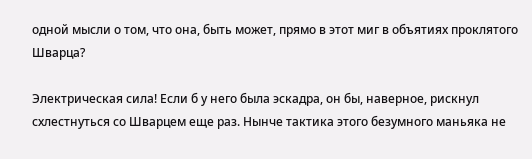одной мысли о том, что она, быть может, прямо в этот миг в объятиях проклятого Шварца?

Электрическая сила! Если б у него была эскадра, он бы, наверное, рискнул схлестнуться со Шварцем еще раз. Нынче тактика этого безумного маньяка не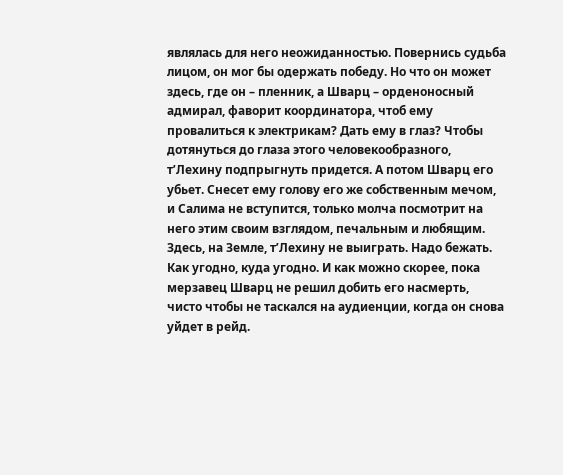являлась для него неожиданностью. Повернись судьба лицом, он мог бы одержать победу. Но что он может здесь, где он – пленник, а Шварц – орденоносный адмирал, фаворит координатора, чтоб ему провалиться к электрикам? Дать ему в глаз? Чтобы дотянуться до глаза этого человекообразного, т’Лехину подпрыгнуть придется. А потом Шварц его убьет. Снесет ему голову его же собственным мечом, и Салима не вступится, только молча посмотрит на него этим своим взглядом, печальным и любящим. Здесь, на Земле, т’Лехину не выиграть. Надо бежать. Как угодно, куда угодно. И как можно скорее, пока мерзавец Шварц не решил добить его насмерть, чисто чтобы не таскался на аудиенции, когда он снова уйдет в рейд.